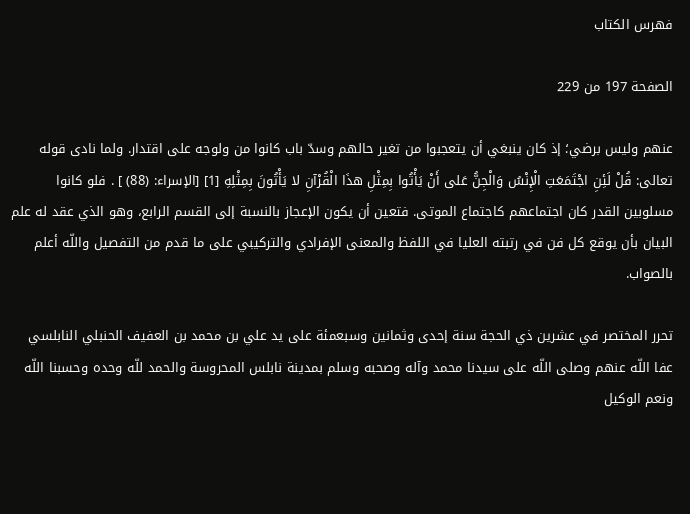فهرس الكتاب

الصفحة 197 من 229

عنهم وليس برضي؛ إذ كان ينبغي أن يتعجبوا من تغير حالهم وسدّ باب كانوا من ولوجه على اقتدار. ولما نادى قوله تعالى: قُلْ لَئِنِ اجْتَمَعَتِ الْإِنْسُ وَالْجِنُّ عَلى أَنْ يَأْتُوا بِمِثْلِ هذَا الْقُرْآنِ لا يَأْتُونَ بِمِثْلِهِ [1] [الإسراء: (88) ] . فلو كانوا مسلوبين القدر كان اجتماعهم كاجتماع الموتى. فتعين أن يكون الإعجاز بالنسبة إلى القسم الرابع، وهو الذي عقد له علم البيان بأن يوقع كل فن في رتبته العليا في اللفظ والمعنى الإفرادي والتركيبي على ما قدم من التفصيل واللّه أعلم بالصواب.

تحرر المختصر في عشرين ذي الحجة سنة إحدى وثمانين وسبعمئة على يد علي بن محمد بن العفيف الحنبلي النابلسي عفا اللّه عنهم وصلى اللّه على سيدنا محمد وآله وصحبه وسلم بمدينة نابلس المحروسة والحمد للّه وحده وحسبنا اللّه ونعم الوكيل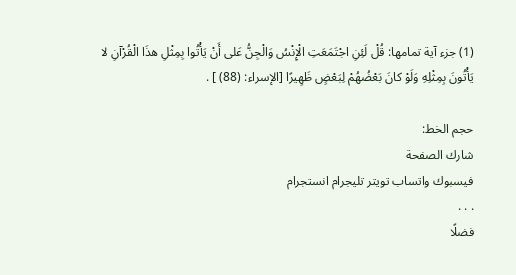(1) جزء آية تمامها: قُلْ لَئِنِ اجْتَمَعَتِ الْإِنْسُ وَالْجِنُّ عَلى أَنْ يَأْتُوا بِمِثْلِ هذَا الْقُرْآنِ لا يَأْتُونَ بِمِثْلِهِ وَلَوْ كانَ بَعْضُهُمْ لِبَعْضٍ ظَهِيرًا [الإسراء: (88) ] .

حجم الخط:
شارك الصفحة
فيسبوك واتساب تويتر تليجرام انستجرام
. . .
فضلًا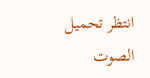انتظر تحميل الصوت